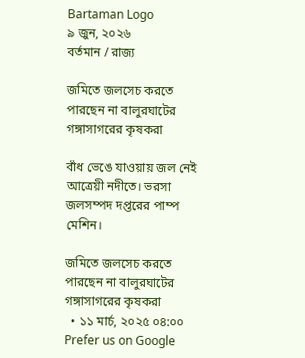Bartaman Logo
৯ জুন, ২০২৬
বর্তমান / রাজ্য

জমিতে জলসেচ করতে পারছেন না বালুরঘাটের গঙ্গাসাগরের কৃষকরা

বাঁধ ভেঙে যাওয়ায় জল নেই আত্রেয়ী নদীতে। ভরসা জলসম্পদ দপ্তরের পাম্প মেশিন।

জমিতে জলসেচ করতে পারছেন না বালুরঘাটের গঙ্গাসাগরের কৃষকরা
  • ১১ মার্চ, ২০২৫ ০৪:০০
Prefer us on Google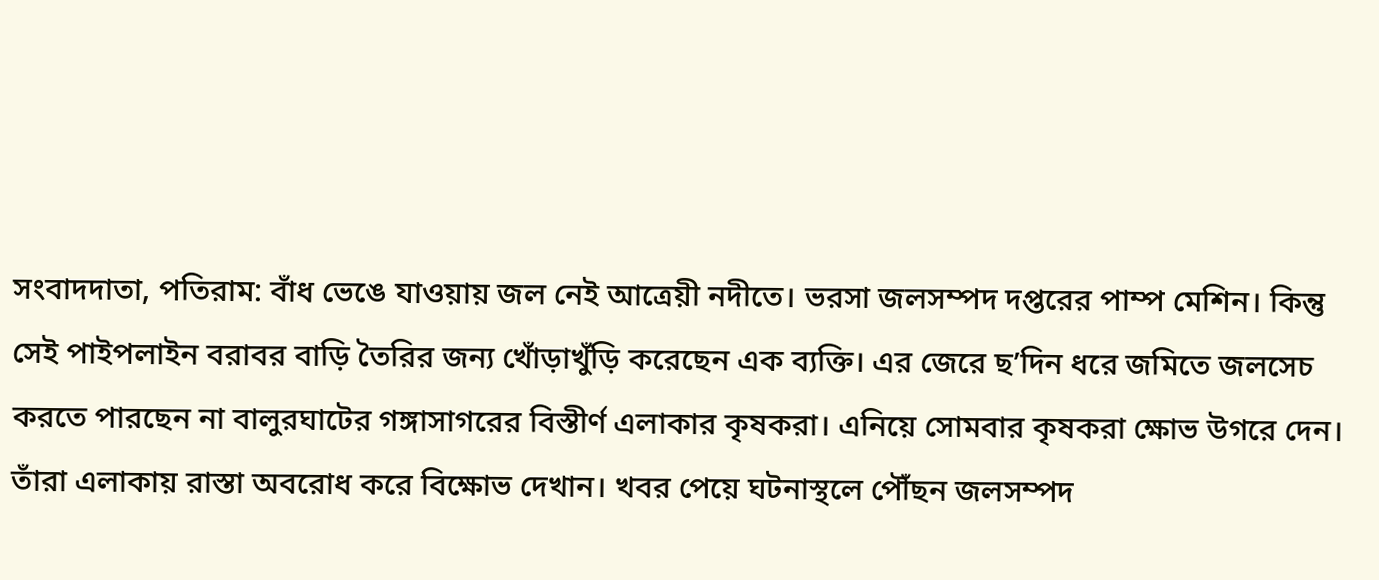সংবাদদাতা, পতিরাম: বাঁধ ভেঙে যাওয়ায় জল নেই আত্রেয়ী নদীতে। ভরসা জলসম্পদ দপ্তরের পাম্প মেশিন। কিন্তু সেই পাইপলাইন বরাবর বাড়ি তৈরির জন্য খোঁড়াখুঁড়ি করেছেন এক ব্যক্তি। এর জেরে ছ’দিন ধরে জমিতে জলসেচ করতে পারছেন না বালুরঘাটের গঙ্গাসাগরের বিস্তীর্ণ এলাকার কৃষকরা। এনিয়ে সোমবার কৃষকরা ক্ষোভ উগরে দেন। তাঁরা এলাকায় রাস্তা অবরোধ করে বিক্ষোভ দেখান। খবর পেয়ে ঘটনাস্থলে পৌঁছন জলসম্পদ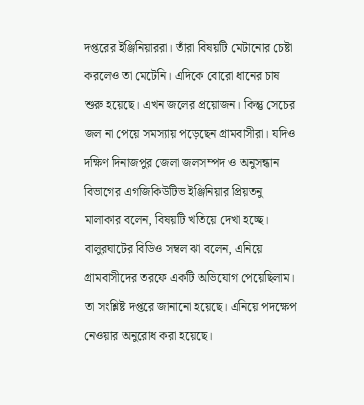দপ্তরের ইঞ্জিনিয়াররা। তাঁরা বিষয়টি মেটানোর চেষ্টা করলেও তা মেটেনি। এদিকে বোরো ধানের চাষ শুরু হয়েছে। এখন জলের প্রয়োজন। কিন্তু সেচের জল না পেয়ে সমস্যায় পড়েছেন গ্রামবাসীরা। যদিও দক্ষিণ দিনাজপুর জেলা জলসম্পদ ও অনুসন্ধান বিভাগের এগজিকিউটিভ ইঞ্জিনিয়ার প্রিয়তনু মালাকার বলেন, বিষয়টি খতিয়ে দেখা হচ্ছে। বালুরঘাটের বিডিও সম্বল ঝা বলেন, এনিয়ে গ্রামবাসীদের তরফে একটি অভিযোগ পেয়েছিলাম। তা সংশ্লিষ্ট দপ্তরে জানানো হয়েছে। এনিয়ে পদক্ষেপ নেওয়ার অনুরোধ করা হয়েছে।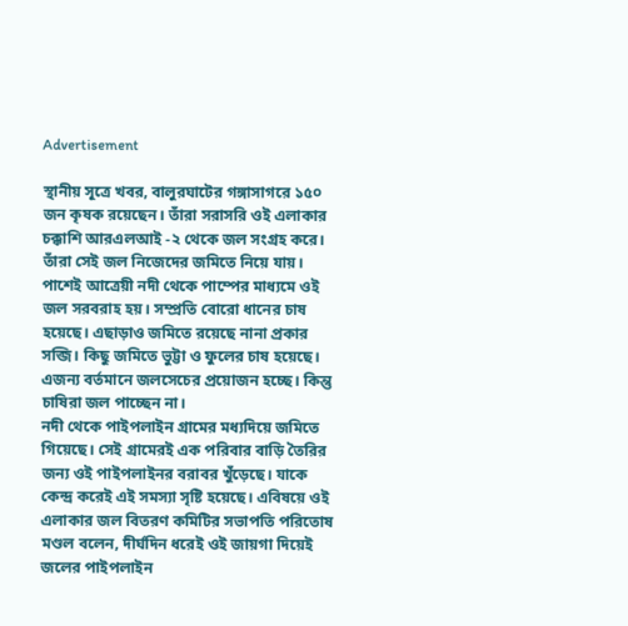Advertisement

স্থানীয় সূত্রে খবর, বালুরঘাটের গঙ্গাসাগরে ১৫০ জন কৃষক রয়েছেন। তাঁরা সরাসরি ওই এলাকার চক্কাশি আরএলআই -২ থেকে জল সংগ্রহ করে। তাঁরা সেই জল নিজেদের জমিতে নিয়ে যায়। পাশেই আত্রেয়ী নদী থেকে পাম্পের মাধ্যমে ওই জল সরবরাহ হয়। সম্প্রতি বোরো ধানের চাষ হয়েছে। এছাড়াও জমিতে রয়েছে নানা প্রকার সব্জি। কিছু জমিতে ভুট্টা ও ফুলের চাষ হয়েছে। এজন্য বর্তমানে জলসেচের প্রয়োজন হচ্ছে। কিন্তু  চাষিরা জল পাচ্ছেন না।
নদী থেকে পাইপলাইন গ্রামের মধ্যদিয়ে জমিতে গিয়েছে। সেই গ্রামেরই এক পরিবার বাড়ি তৈরির জন্য ওই পাইপলাইনর বরাবর খুঁড়েছে। যাকে কেন্দ্র করেই এই সমস্যা সৃষ্টি হয়েছে। এবিষয়ে ওই এলাকার জল বিতরণ কমিটির সভাপতি পরিতোষ মণ্ডল বলেন, দীর্ঘদিন ধরেই ওই জায়গা দিয়েই জলের পাইপলাইন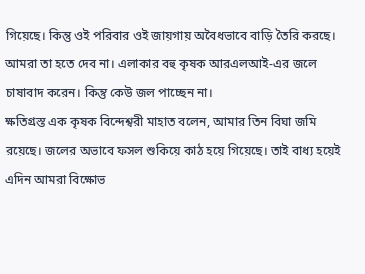গিয়েছে। কিন্তু ওই পরিবার ওই জায়গায় অবৈধভাবে বাড়ি তৈরি করছে। আমরা তা হতে দেব না। এলাকার বহু কৃষক আরএলআই-এর জলে চাষাবাদ করেন। কিন্তু কেউ জল পাচ্ছেন না।
ক্ষতিগ্রস্ত এক কৃষক বিন্দেশ্বরী মাহাত বলেন, আমার তিন বিঘা জমি রয়েছে। জলের অভাবে ফসল শুকিয়ে কাঠ হয়ে গিয়েছে। তাই বাধ্য হয়েই এদিন আমরা বিক্ষোভ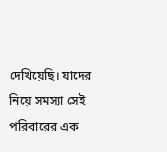দেখিয়েছি। যাদের নিয়ে সমস্যা সেই পরিবারের এক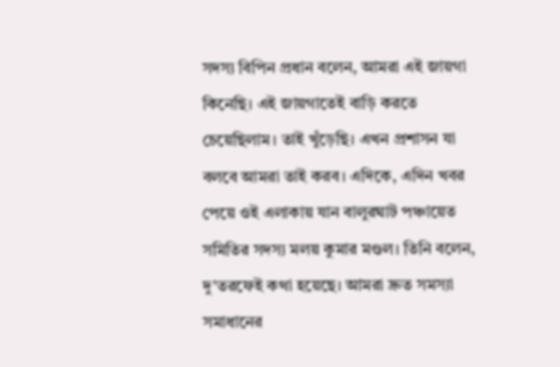সদস্য বিপিন প্রধান বলেন, আমরা এই জায়গা কিনেছি। এই জায়গাতেই বাড়ি করতে চেয়েছিলাম। তাই খুঁড়েছি। এখন প্রশাসন যা বলবে আমরা তাই করব। এদিকে, এদিন খবর পেয়ে ওই এলাকায় যান বালুরঘাট পঞ্চায়েত সমিতির সদস্য মলয় কুমার মণ্ডল। তিনি বলেন, দু’তরফেই কথা হয়েছে। আমরা দ্রুত সমস্যা সমাধানের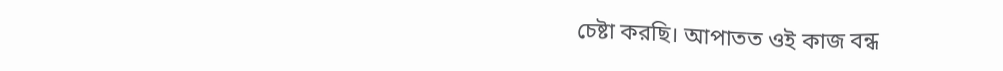চেষ্টা করছি। আপাতত ওই কাজ বন্ধ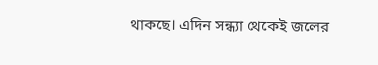থাকছে। এদিন সন্ধ্যা থেকেই জলের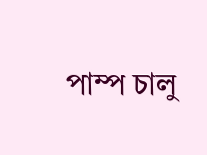পাম্প চালু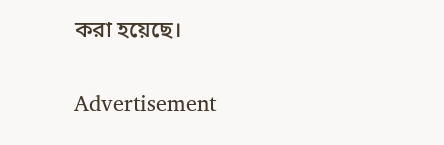করা হয়েছে।

Advertisement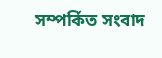সম্পর্কিত সংবাদ